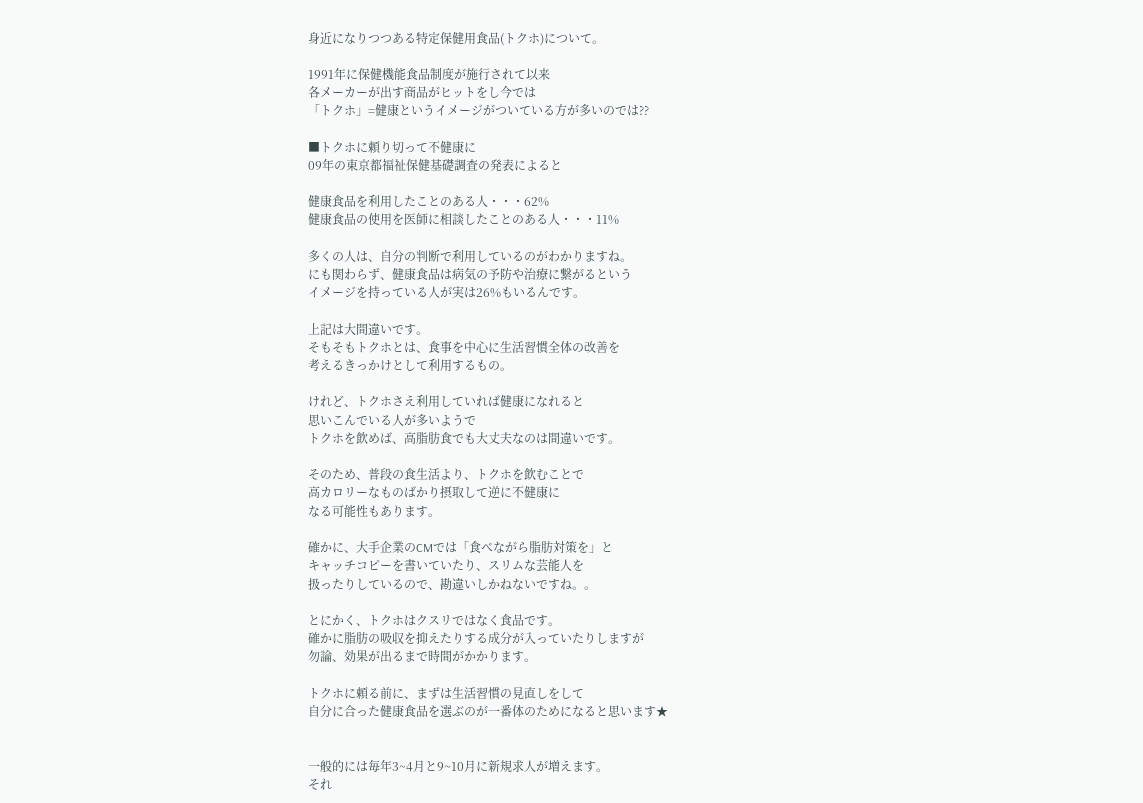身近になりつつある特定保健用食品(トクホ)について。

1991年に保健機能食品制度が施行されて以来
各メーカーが出す商品がヒットをし今では
「トクホ」=健康というイメージがついている方が多いのでは??

■トクホに頼り切って不健康に
09年の東京都福祉保健基礎調査の発表によると

健康食品を利用したことのある人・・・62%
健康食品の使用を医師に相談したことのある人・・・11%

多くの人は、自分の判断で利用しているのがわかりますね。
にも関わらず、健康食品は病気の予防や治療に繋がるという
イメージを持っている人が実は26%もいるんです。

上記は大間違いです。
そもそもトクホとは、食事を中心に生活習慣全体の改善を
考えるきっかけとして利用するもの。

けれど、トクホさえ利用していれば健康になれると
思いこんでいる人が多いようで
トクホを飲めば、高脂肪食でも大丈夫なのは間違いです。

そのため、普段の食生活より、トクホを飲むことで
高カロリーなものばかり摂取して逆に不健康に
なる可能性もあります。

確かに、大手企業のCMでは「食べながら脂肪対策を」と
キャッチコピーを書いていたり、スリムな芸能人を
扱ったりしているので、勘違いしかねないですね。。

とにかく、トクホはクスリではなく食品です。
確かに脂肪の吸収を抑えたりする成分が入っていたりしますが
勿論、効果が出るまで時間がかかります。

トクホに頼る前に、まずは生活習慣の見直しをして
自分に合った健康食品を選ぶのが一番体のためになると思います★


一般的には毎年3~4月と9~10月に新規求人が増えます。
それ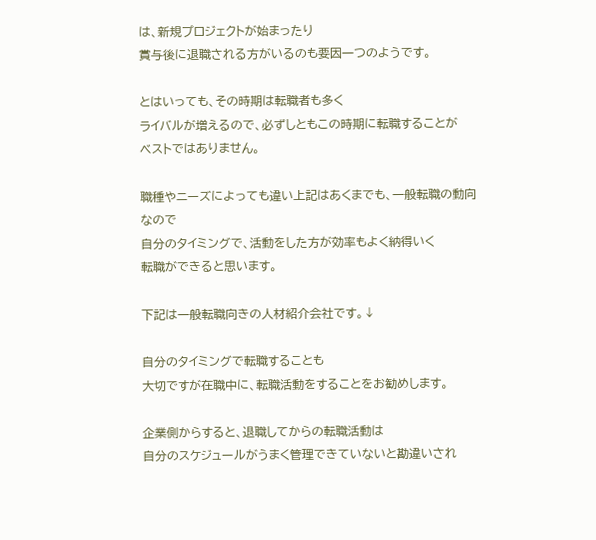は、新規プロジェクトが始まったり
賞与後に退職される方がいるのも要因一つのようです。

とはいっても、その時期は転職者も多く
ライバルが増えるので、必ずしともこの時期に転職することが
ベストではありません。

職種やニーズによっても違い上記はあくまでも、一般転職の動向なので
自分のタイミングで、活動をした方が効率もよく納得いく
転職ができると思います。

下記は一般転職向きの人材紹介会社です。↓

自分のタイミングで転職することも
大切ですが在職中に、転職活動をすることをお勧めします。

企業側からすると、退職してからの転職活動は
自分のスケジュールがうまく管理できていないと勘違いされ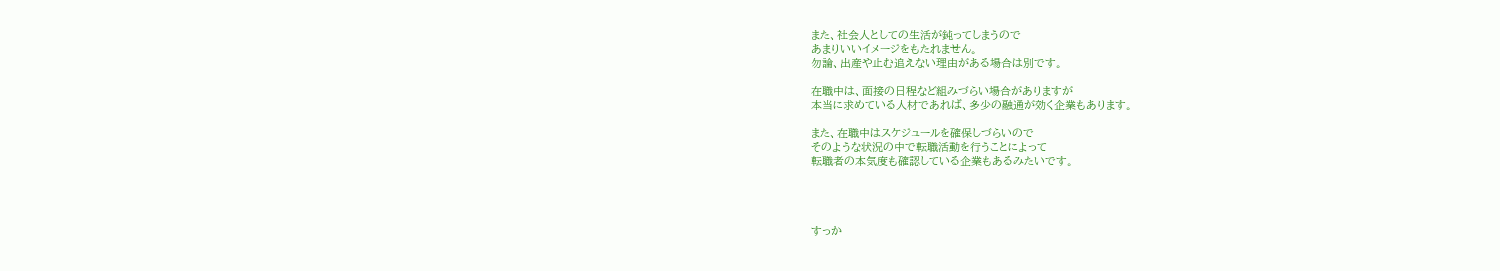また、社会人としての生活が鈍ってしまうので
あまりいいイメージをもたれません。
勿論、出産や止む追えない理由がある場合は別です。

在職中は、面接の日程など組みづらい場合がありますが
本当に求めている人材であれば、多少の融通が効く企業もあります。

また、在職中はスケジュールを確保しづらいので
そのような状況の中で転職活動を行うことによって
転職者の本気度も確認している企業もあるみたいです。




すっか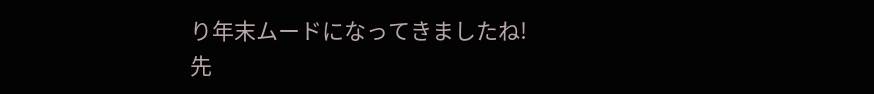り年末ムードになってきましたね!
先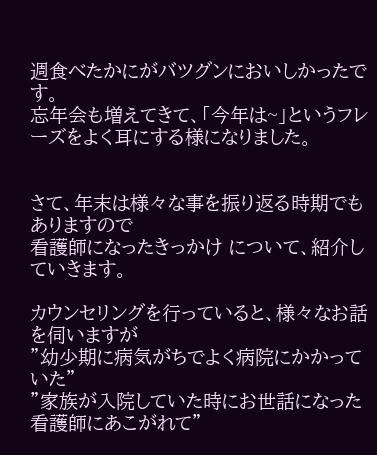週食べたかにがバツグンにおいしかったです。
忘年会も増えてきて、「今年は~」というフレーズをよく耳にする様になりました。


さて、年末は様々な事を振り返る時期でもありますので
看護師になったきっかけ について、紹介していきます。

カウンセリングを行っていると、様々なお話を伺いますが
”幼少期に病気がちでよく病院にかかっていた”
”家族が入院していた時にお世話になった看護師にあこがれて”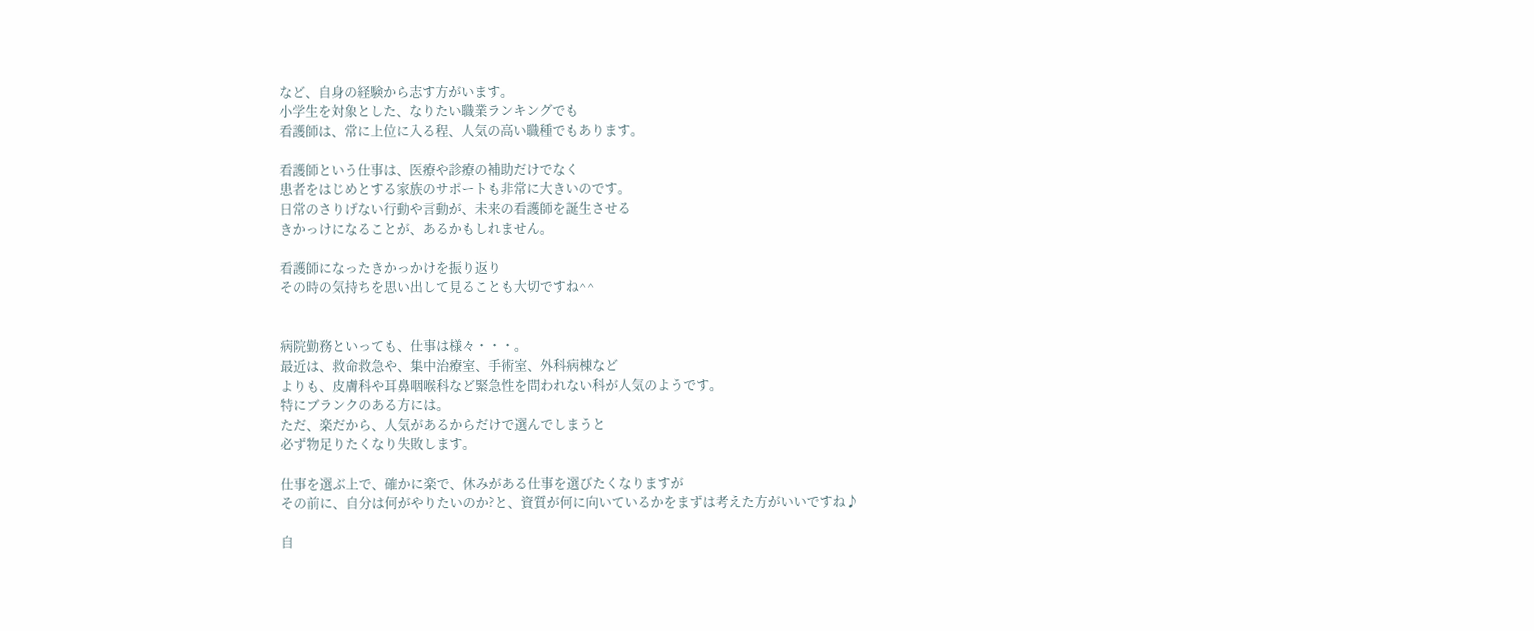など、自身の経験から志す方がいます。
小学生を対象とした、なりたい職業ランキングでも
看護師は、常に上位に入る程、人気の高い職種でもあります。

看護師という仕事は、医療や診療の補助だけでなく
患者をはじめとする家族のサポートも非常に大きいのです。
日常のさりげない行動や言動が、未来の看護師を誕生させる
きかっけになることが、あるかもしれません。

看護師になったきかっかけを振り返り
その時の気持ちを思い出して見ることも大切ですね^^


病院勤務といっても、仕事は様々・・・。
最近は、救命救急や、集中治療室、手術室、外科病棟など
よりも、皮膚科や耳鼻咽喉科など緊急性を問われない科が人気のようです。
特にブランクのある方には。
ただ、楽だから、人気があるからだけで選んでしまうと
必ず物足りたくなり失敗します。

仕事を選ぶ上で、確かに楽で、休みがある仕事を選びたくなりますが
その前に、自分は何がやりたいのか?と、資質が何に向いているかをまずは考えた方がいいですね♪

自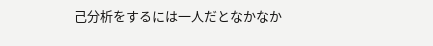己分析をするには一人だとなかなか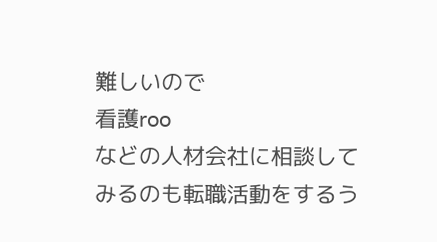難しいので
看護roo
などの人材会社に相談してみるのも転職活動をするう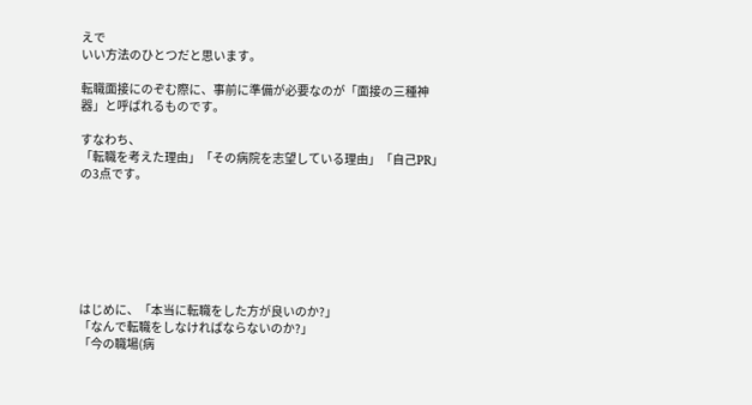えで
いい方法のひとつだと思います。

転職面接にのぞむ際に、事前に準備が必要なのが「面接の三種神器」と呼ばれるものです。

すなわち、
「転職を考えた理由」「その病院を志望している理由」「自己PR」の3点です。







はじめに、「本当に転職をした方が良いのか?」
「なんで転職をしなければならないのか?」
「今の職場(病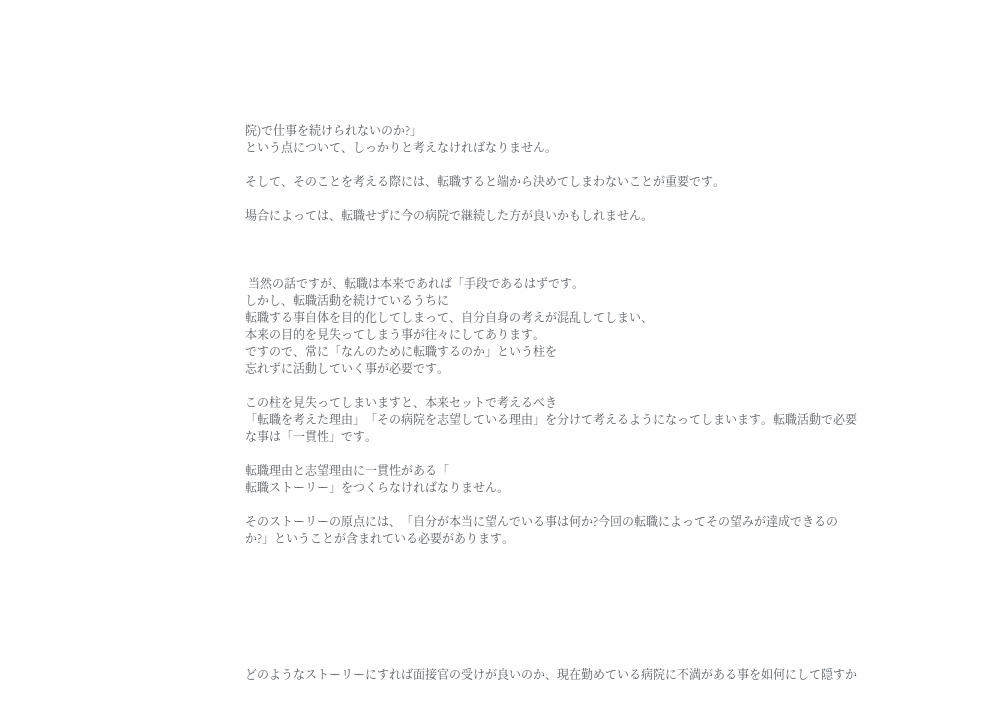院)で仕事を続けられないのか?」
という点について、しっかりと考えなければなりません。

そして、そのことを考える際には、転職すると端から決めてしまわないことが重要です。

場合によっては、転職せずに今の病院で継続した方が良いかもしれません。



 当然の話ですが、転職は本来であれば「手段であるはずです。
しかし、転職活動を続けているうちに
転職する事自体を目的化してしまって、自分自身の考えが混乱してしまい、
本来の目的を見失ってしまう事が往々にしてあります。
ですので、常に「なんのために転職するのか」という柱を
忘れずに活動していく事が必要です。

この柱を見失ってしまいますと、本来セットで考えるべき
「転職を考えた理由」「その病院を志望している理由」を分けて考えるようになってしまいます。転職活動で必要な事は「一貫性」です。

転職理由と志望理由に一貫性がある「
転職ストーリー」をつくらなければなりません。

そのストーリーの原点には、「自分が本当に望んでいる事は何か?今回の転職によってその望みが達成できるのか?」ということが含まれている必要があります。







どのようなストーリーにすれば面接官の受けが良いのか、現在勤めている病院に不満がある事を如何にして隠すか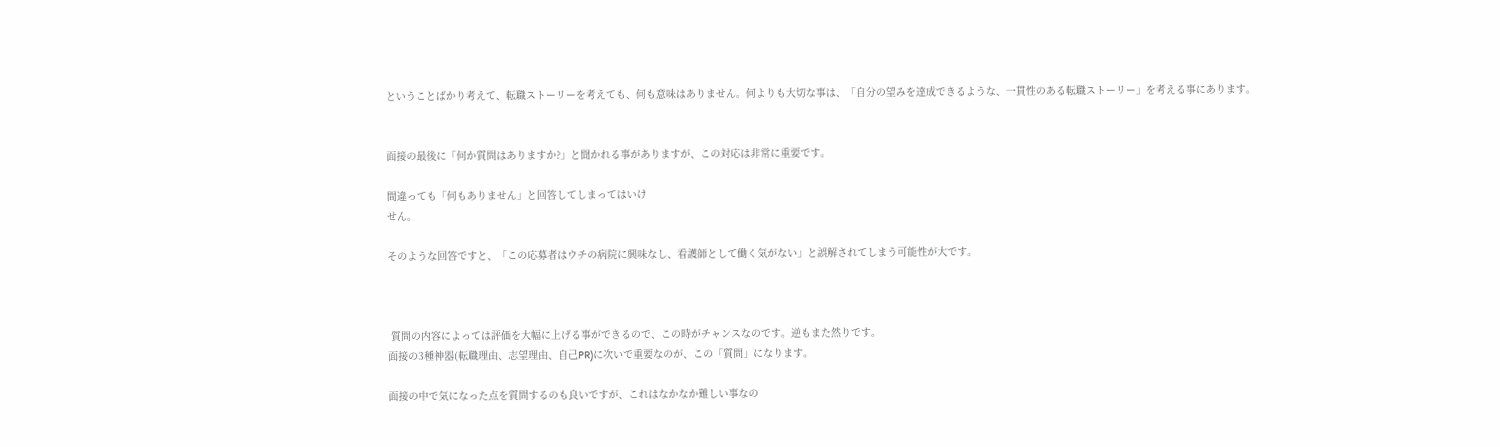ということばかり考えて、転職ストーリーを考えても、何も意味はありません。何よりも大切な事は、「自分の望みを達成できるような、一貫性のある転職ストーリー」を考える事にあります。


面接の最後に「何か質問はありますか?」と聞かれる事がありますが、この対応は非常に重要です。

間違っても「何もありません」と回答してしまってはいけ
せん。

そのような回答ですと、「この応募者はウチの病院に興味なし、看護師として働く気がない」と誤解されてしまう可能性が大です。



 質問の内容によっては評価を大幅に上げる事ができるので、この時がチャンスなのです。逆もまた然りです。
面接の3種神器(転職理由、志望理由、自己PR)に次いで重要なのが、この「質問」になります。

面接の中で気になった点を質問するのも良いですが、これはなかなか難しい事なの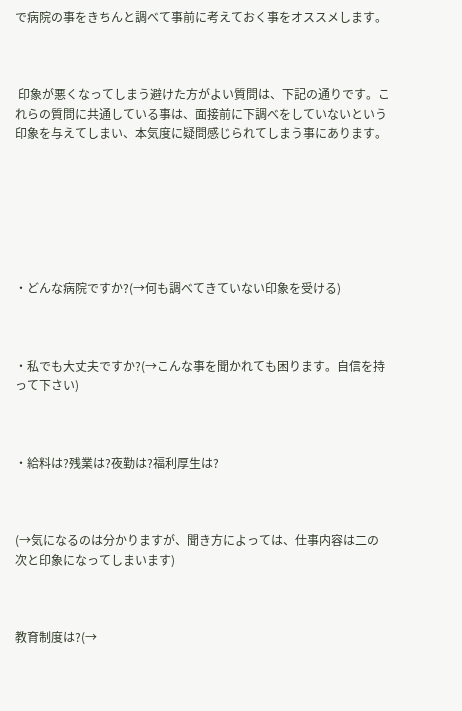で病院の事をきちんと調べて事前に考えておく事をオススメします。



 印象が悪くなってしまう避けた方がよい質問は、下記の通りです。これらの質問に共通している事は、面接前に下調べをしていないという印象を与えてしまい、本気度に疑問感じられてしまう事にあります。







・どんな病院ですか?(→何も調べてきていない印象を受ける)



・私でも大丈夫ですか?(→こんな事を聞かれても困ります。自信を持って下さい)



・給料は?残業は?夜勤は?福利厚生は?



(→気になるのは分かりますが、聞き方によっては、仕事内容は二の次と印象になってしまいます)



教育制度は?(→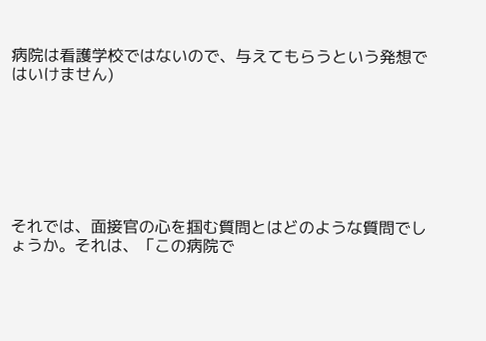病院は看護学校ではないので、与えてもらうという発想ではいけません)







それでは、面接官の心を掴む質問とはどのような質問でしょうか。それは、「この病院で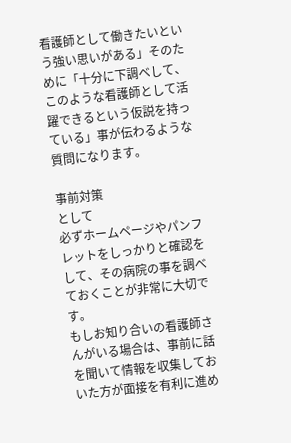看護師として働きたいという強い思いがある」そのために「十分に下調べして、このような看護師として活躍できるという仮説を持っている」事が伝わるような質問になります。

事前対策
として
必ずホームページやパンフレットをしっかりと確認をして、その病院の事を調べておくことが非常に大切です。
もしお知り合いの看護師さんがいる場合は、事前に話を聞いて情報を収集しておいた方が面接を有利に進め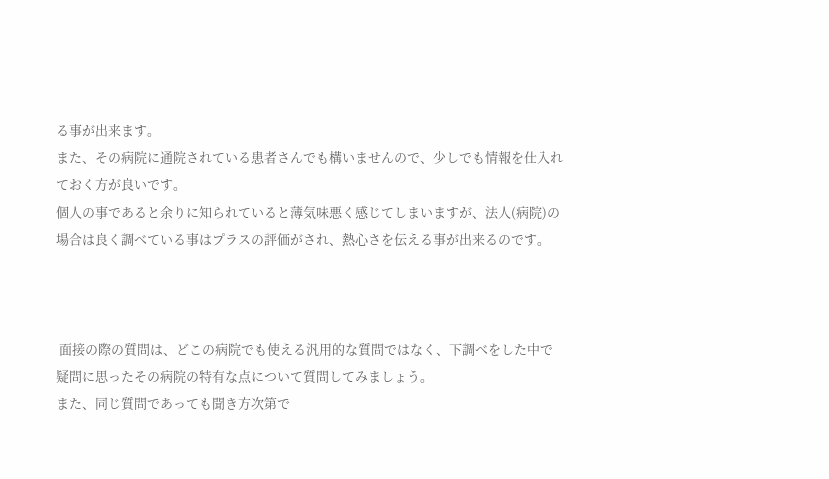る事が出来ます。
また、その病院に通院されている患者さんでも構いませんので、少しでも情報を仕入れておく方が良いです。
個人の事であると余りに知られていると薄気味悪く感じてしまいますが、法人(病院)の場合は良く調べている事はプラスの評価がされ、熱心さを伝える事が出来るのです。



 面接の際の質問は、どこの病院でも使える汎用的な質問ではなく、下調べをした中で疑問に思ったその病院の特有な点について質問してみましょう。
また、同じ質問であっても聞き方次第で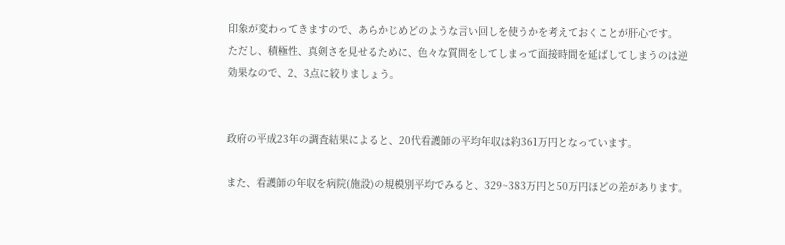印象が変わってきますので、あらかじめどのような言い回しを使うかを考えておくことが肝心です。
ただし、積極性、真剣さを見せるために、色々な質問をしてしまって面接時間を延ばしてしまうのは逆効果なので、2、3点に絞りましょう。


政府の平成23年の調査結果によると、20代看護師の平均年収は約361万円となっています。

また、看護師の年収を病院(施設)の規模別平均でみると、329~383万円と50万円ほどの差があります。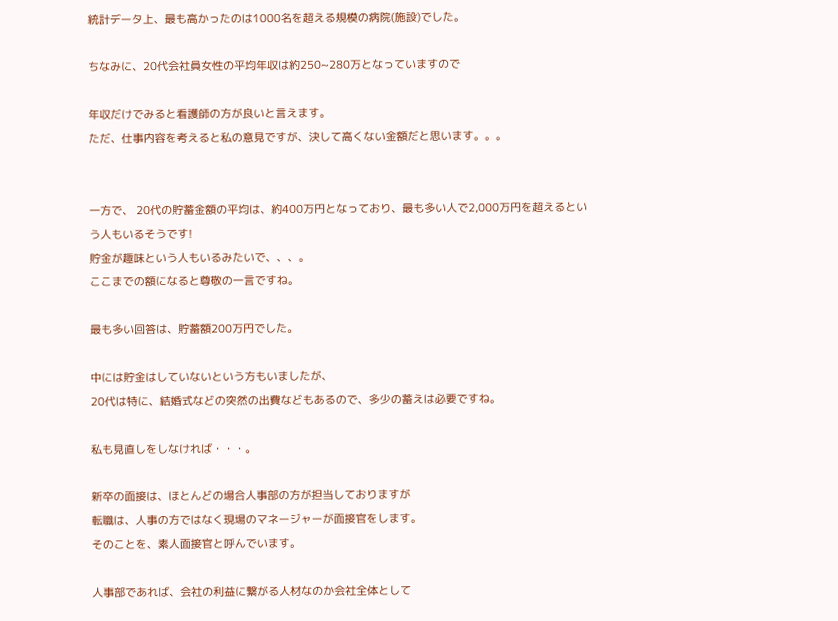統計データ上、最も高かったのは1000名を超える規模の病院(施設)でした。

ちなみに、20代会社員女性の平均年収は約250~280万となっていますので

年収だけでみると看護師の方が良いと言えます。
ただ、仕事内容を考えると私の意見ですが、決して高くない金額だと思います。。。


一方で、 20代の貯蓄金額の平均は、約400万円となっており、最も多い人で2,000万円を超えるという人もいるそうです!
貯金が趣味という人もいるみたいで、、、。
ここまでの額になると尊敬の一言ですね。

最も多い回答は、貯蓄額200万円でした。

中には貯金はしていないという方もいましたが、
20代は特に、結婚式などの突然の出費などもあるので、多少の蓄えは必要ですね。

私も見直しをしなければ・・・。

新卒の面接は、ほとんどの場合人事部の方が担当しておりますが
転職は、人事の方ではなく現場のマネージャーが面接官をします。
そのことを、素人面接官と呼んでいます。

人事部であれば、会社の利益に繋がる人材なのか会社全体として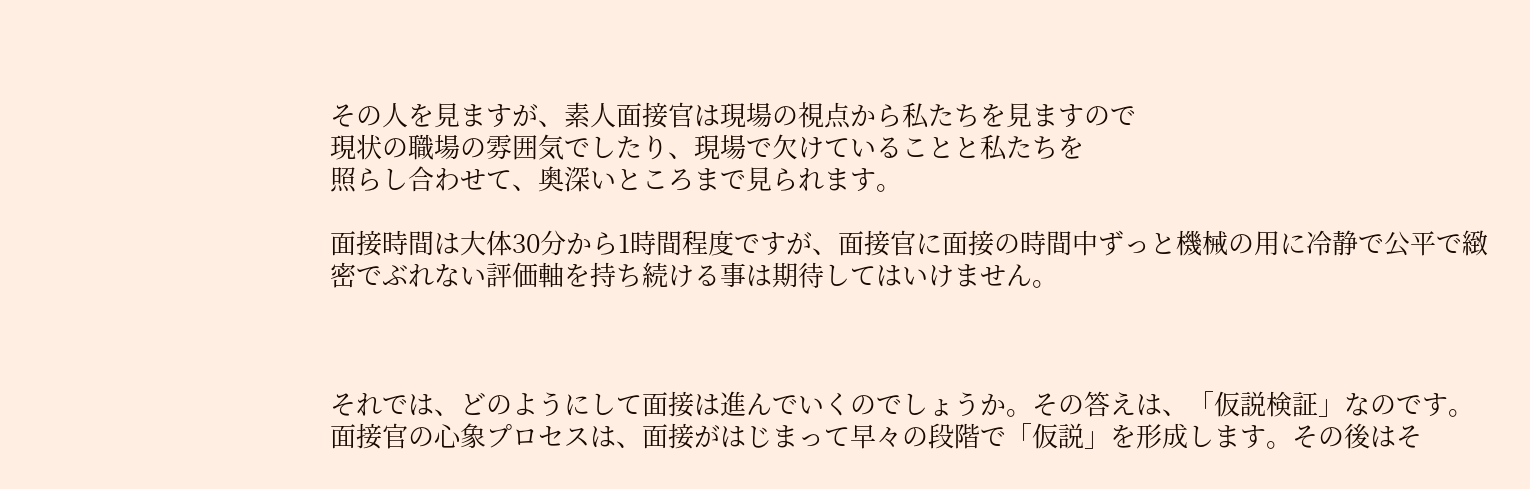その人を見ますが、素人面接官は現場の視点から私たちを見ますので
現状の職場の雰囲気でしたり、現場で欠けていることと私たちを
照らし合わせて、奥深いところまで見られます。

面接時間は大体30分から1時間程度ですが、面接官に面接の時間中ずっと機械の用に冷静で公平で緻密でぶれない評価軸を持ち続ける事は期待してはいけません。



それでは、どのようにして面接は進んでいくのでしょうか。その答えは、「仮説検証」なのです。面接官の心象プロセスは、面接がはじまって早々の段階で「仮説」を形成します。その後はそ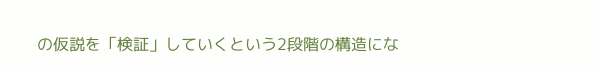の仮説を「検証」していくという2段階の構造にな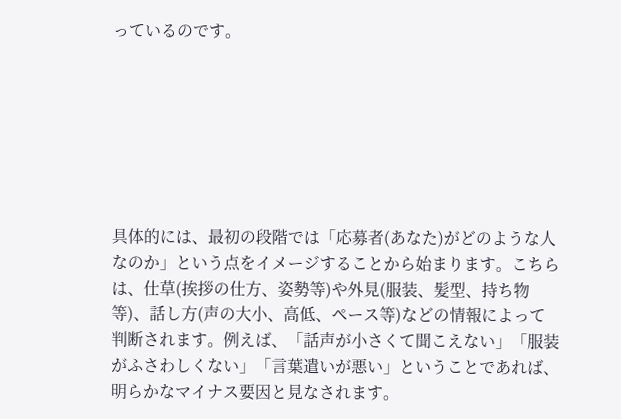っているのです。







具体的には、最初の段階では「応募者(あなた)がどのような人なのか」という点をイメージすることから始まります。こちらは、仕草(挨拶の仕方、姿勢等)や外見(服装、髪型、持ち物等)、話し方(声の大小、高低、ペース等)などの情報によって判断されます。例えば、「話声が小さくて聞こえない」「服装がふさわしくない」「言葉遣いが悪い」ということであれば、明らかなマイナス要因と見なされます。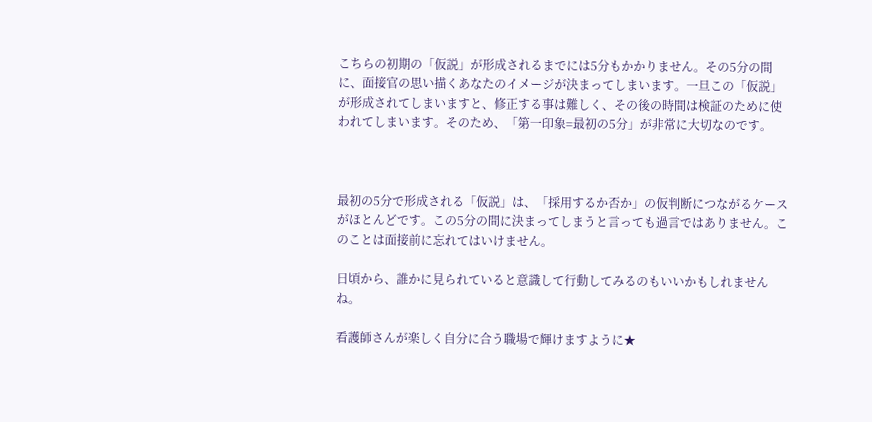こちらの初期の「仮説」が形成されるまでには5分もかかりません。その5分の間に、面接官の思い描くあなたのイメージが決まってしまいます。一旦この「仮説」が形成されてしまいますと、修正する事は難しく、その後の時間は検証のために使われてしまいます。そのため、「第一印象=最初の5分」が非常に大切なのです。



最初の5分で形成される「仮説」は、「採用するか否か」の仮判断につながるケースがほとんどです。この5分の間に決まってしまうと言っても過言ではありません。このことは面接前に忘れてはいけません。

日頃から、誰かに見られていると意識して行動してみるのもいいかもしれませんね。

看護師さんが楽しく自分に合う職場で輝けますように★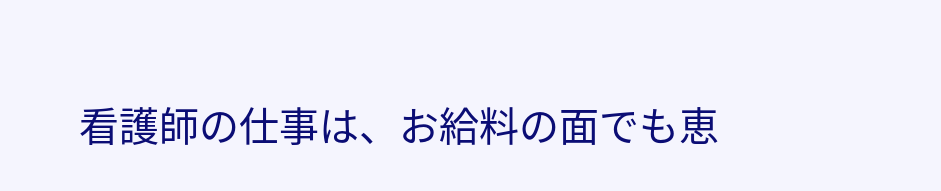看護師の仕事は、お給料の面でも恵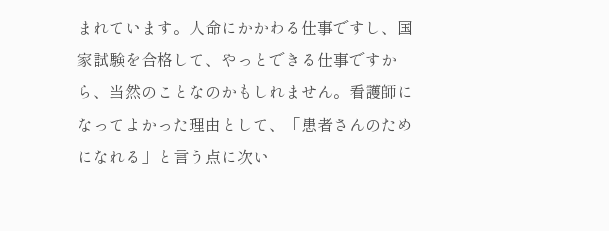まれています。人命にかかわる仕事ですし、国家試験を合格して、やっとできる仕事ですから、当然のことなのかもしれません。看護師になってよかった理由として、「患者さんのためになれる」と言う点に次い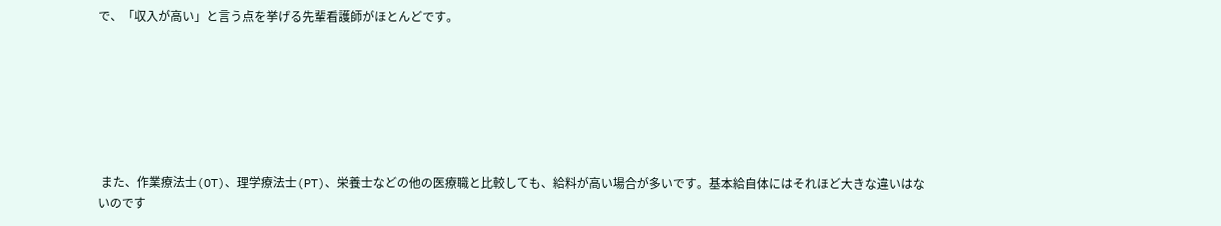で、「収入が高い」と言う点を挙げる先輩看護師がほとんどです。







 また、作業療法士(OT)、理学療法士(PT)、栄養士などの他の医療職と比較しても、給料が高い場合が多いです。基本給自体にはそれほど大きな違いはないのです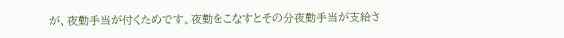が、夜勤手当が付くためです。夜勤をこなすとその分夜勤手当が支給さ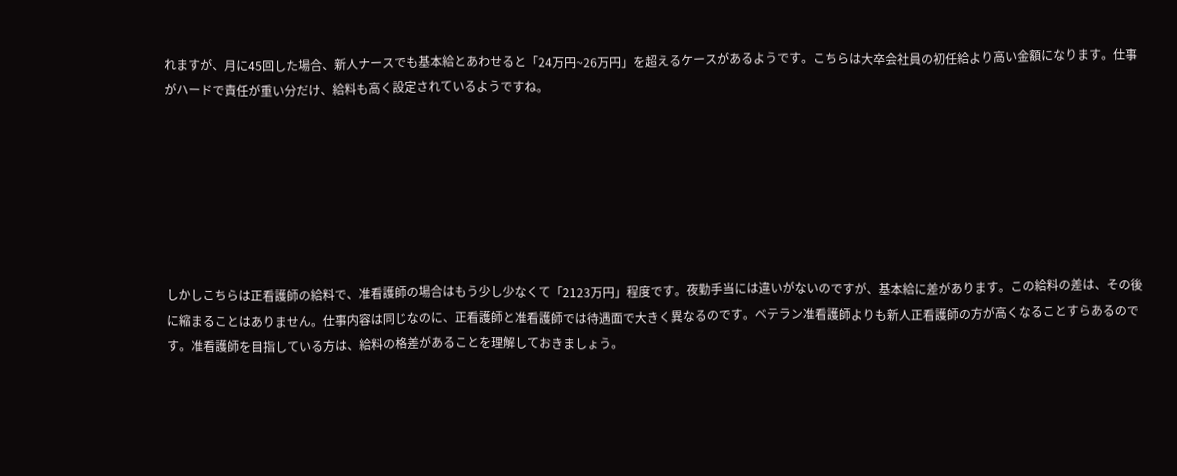れますが、月に45回した場合、新人ナースでも基本給とあわせると「24万円~26万円」を超えるケースがあるようです。こちらは大卒会社員の初任給より高い金額になります。仕事がハードで責任が重い分だけ、給料も高く設定されているようですね。







しかしこちらは正看護師の給料で、准看護師の場合はもう少し少なくて「2123万円」程度です。夜勤手当には違いがないのですが、基本給に差があります。この給料の差は、その後に縮まることはありません。仕事内容は同じなのに、正看護師と准看護師では待遇面で大きく異なるのです。ベテラン准看護師よりも新人正看護師の方が高くなることすらあるのです。准看護師を目指している方は、給料の格差があることを理解しておきましょう。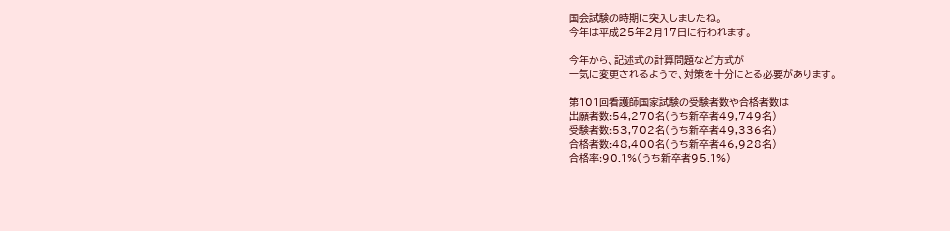国会試験の時期に突入しましたね。
今年は平成25年2月17日に行われます。

今年から、記述式の計算問題など方式が
一気に変更されるようで、対策を十分にとる必要があります。

第101回看護師国家試験の受験者数や合格者数は
出願者数:54,270名(うち新卒者49,749名)
受験者数:53,702名(うち新卒者49,336名)
合格者数:48,400名(うち新卒者46,928名)
合格率:90.1%(うち新卒者95.1%)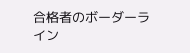合格者のボーダーライン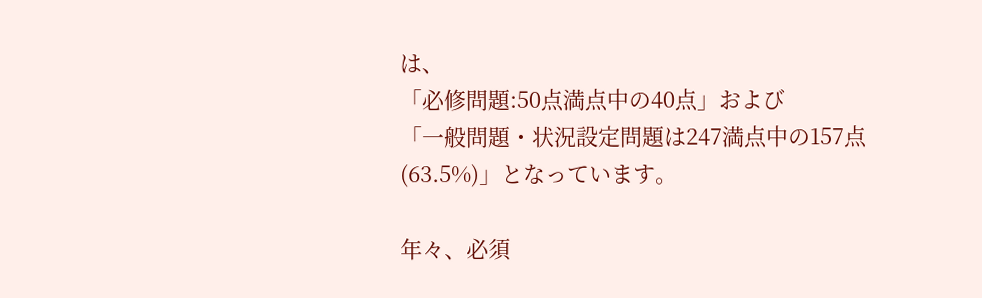は、
「必修問題:50点満点中の40点」および
「一般問題・状況設定問題は247満点中の157点(63.5%)」となっています。

年々、必須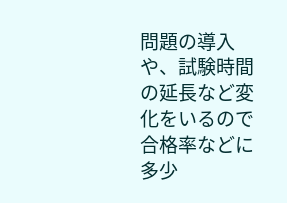問題の導入や、試験時間の延長など変化をいるので
合格率などに多少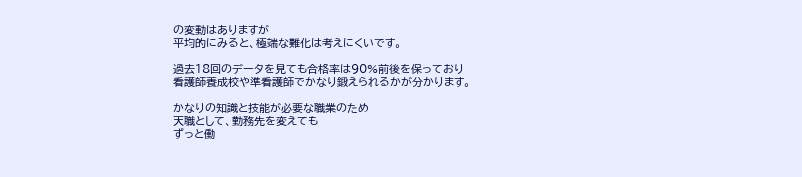の変動はありますが
平均的にみると、極端な難化は考えにくいです。

過去18回のデータを見ても合格率は90%前後を保っており
看護師養成校や準看護師でかなり鍛えられるかが分かります。

かなりの知識と技能が必要な職業のため
天職として、勤務先を変えても
ずっと働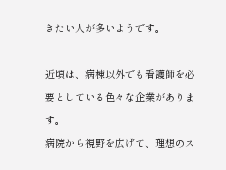きたい人が多いようです。

近頃は、病棟以外でも看護師を必要としている色々な企業があります。
病院から視野を広げて、理想のス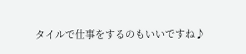タイルで仕事をするのもいいですね♪